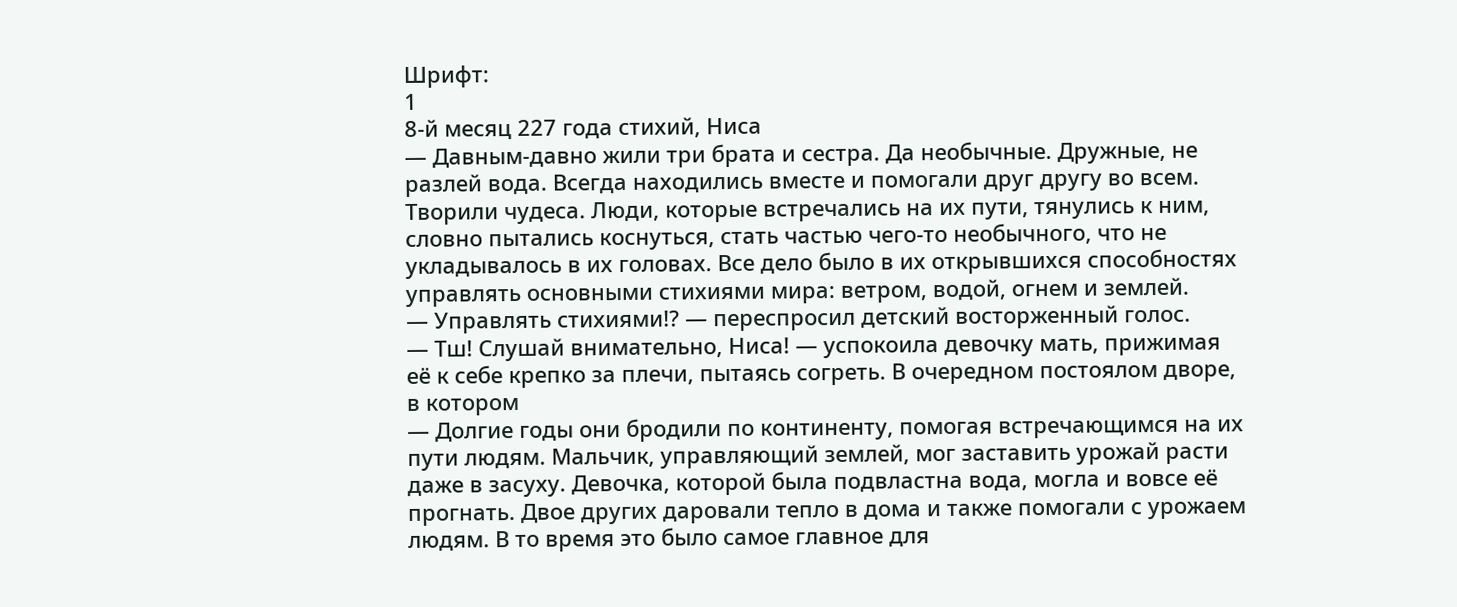Шрифт:
1
8-й месяц 227 года стихий, Ниса
— Давным-давно жили три брата и сестра. Да необычные. Дружные, не разлей вода. Всегда находились вместе и помогали друг другу во всем. Творили чудеса. Люди, которые встречались на их пути, тянулись к ним, словно пытались коснуться, стать частью чего-то необычного, что не укладывалось в их головах. Все дело было в их открывшихся способностях управлять основными стихиями мира: ветром, водой, огнем и землей.
— Управлять стихиями!? — переспросил детский восторженный голос.
— Тш! Слушай внимательно, Ниса! — успокоила девочку мать, прижимая её к себе крепко за плечи, пытаясь согреть. В очередном постоялом дворе, в котором
— Долгие годы они бродили по континенту, помогая встречающимся на их пути людям. Мальчик, управляющий землей, мог заставить урожай расти даже в засуху. Девочка, которой была подвластна вода, могла и вовсе её прогнать. Двое других даровали тепло в дома и также помогали с урожаем людям. В то время это было самое главное для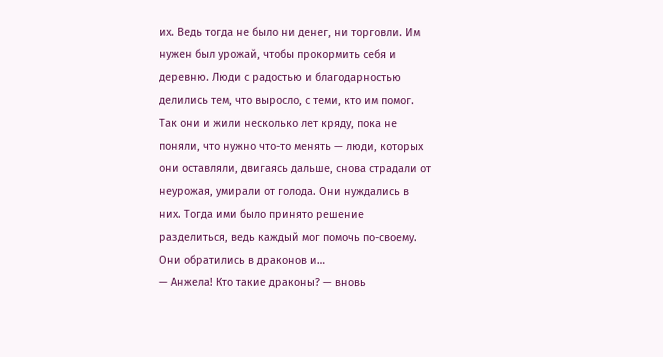их. Ведь тогда не было ни денег, ни торговли. Им нужен был урожай, чтобы прокормить себя и деревню. Люди с радостью и благодарностью делились тем, что выросло, с теми, кто им помог. Так они и жили несколько лет кряду, пока не поняли, что нужно что-то менять — люди, которых они оставляли, двигаясь дальше, снова страдали от неурожая, умирали от голода. Они нуждались в них. Тогда ими было принято решение разделиться, ведь каждый мог помочь по-своему. Они обратились в драконов и…
— Анжела! Кто такие драконы? — вновь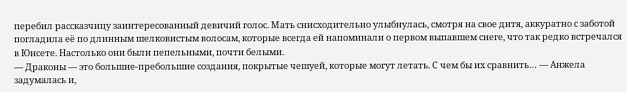перебил рассказчицу заинтересованный девичий голос. Мать снисходительно улыбнулась, смотря на свое дитя, аккуратно с заботой погладила её по длинным шелковистым волосам, которые всегда ей напоминали о первом выпавшем снеге, что так редко встречался в Юнсете. Настолько они были пепельными, почти белыми.
— Драконы — это большие-пребольшие создания, покрытые чешуей, которые могут летать. С чем бы их сравнить… — Анжела задумалась и,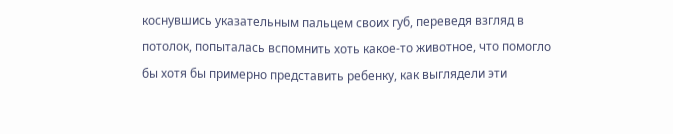коснувшись указательным пальцем своих губ, переведя взгляд в потолок, попыталась вспомнить хоть какое-то животное, что помогло бы хотя бы примерно представить ребенку, как выглядели эти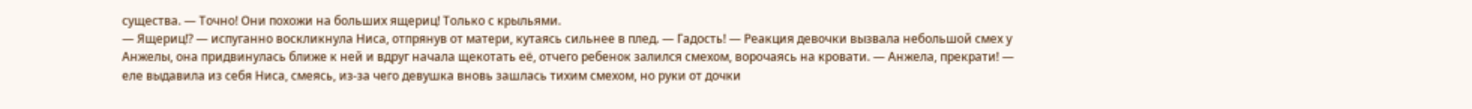существа. — Точно! Они похожи на больших ящериц! Только с крыльями.
— Ящериц!? — испуганно воскликнула Ниса, отпрянув от матери, кутаясь сильнее в плед. — Гадость! — Реакция девочки вызвала небольшой смех у Анжелы, она придвинулась ближе к ней и вдруг начала щекотать её, отчего ребенок залился смехом, ворочаясь на кровати. — Анжела, прекрати! — еле выдавила из себя Ниса, смеясь, из-за чего девушка вновь зашлась тихим смехом, но руки от дочки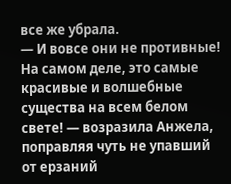все же убрала.
— И вовсе они не противные! На самом деле, это самые красивые и волшебные существа на всем белом свете! — возразила Анжела, поправляя чуть не упавший от ерзаний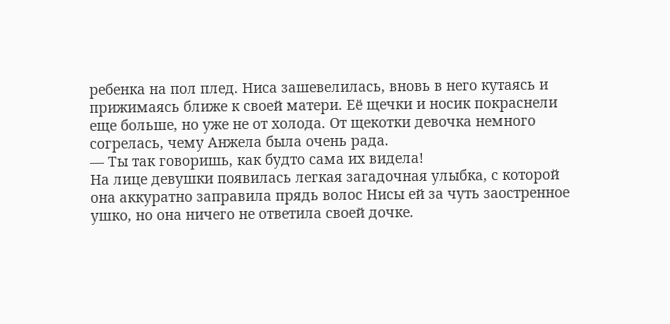ребенка на пол плед. Ниса зашевелилась, вновь в него кутаясь и прижимаясь ближе к своей матери. Её щечки и носик покраснели еще больше, но уже не от холода. От щекотки девочка немного согрелась, чему Анжела была очень рада.
— Ты так говоришь, как будто сама их видела!
На лице девушки появилась легкая загадочная улыбка, с которой она аккуратно заправила прядь волос Нисы ей за чуть заостренное ушко, но она ничего не ответила своей дочке.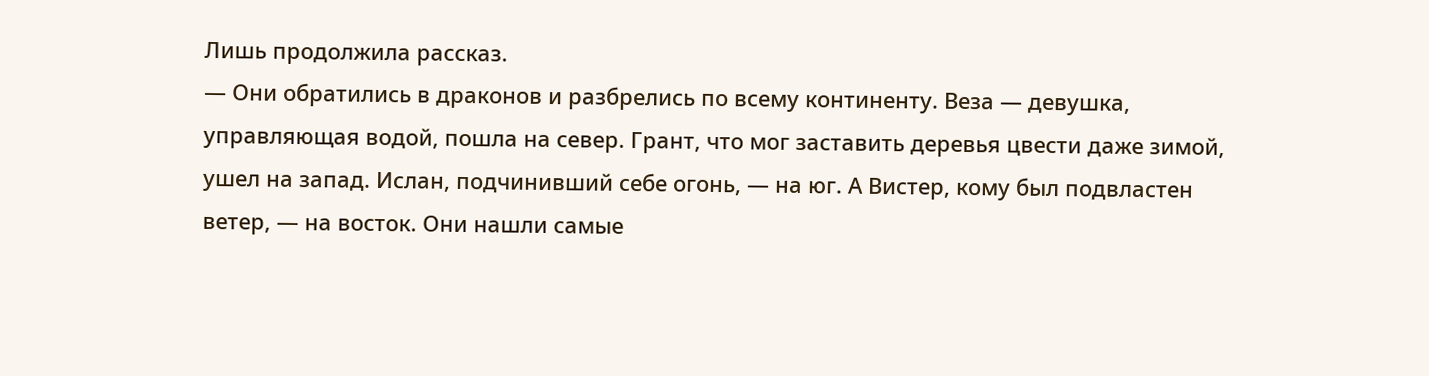Лишь продолжила рассказ.
— Они обратились в драконов и разбрелись по всему континенту. Веза — девушка, управляющая водой, пошла на север. Грант, что мог заставить деревья цвести даже зимой, ушел на запад. Ислан, подчинивший себе огонь, — на юг. А Вистер, кому был подвластен ветер, — на восток. Они нашли самые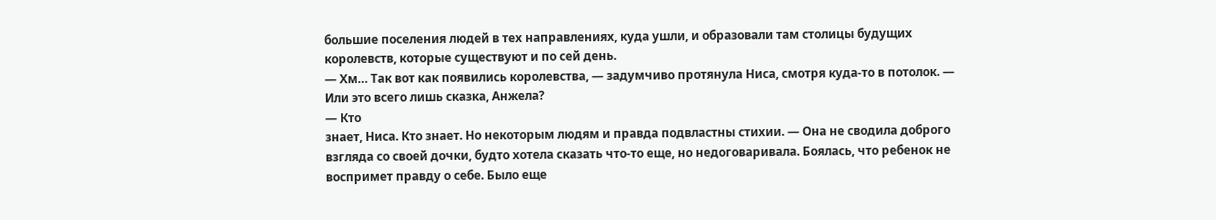большие поселения людей в тех направлениях, куда ушли, и образовали там столицы будущих королевств, которые существуют и по сей день.
— Хм… Так вот как появились королевства, — задумчиво протянула Ниса, смотря куда-то в потолок. — Или это всего лишь сказка, Анжела?
— Кто
знает, Ниса. Кто знает. Но некоторым людям и правда подвластны стихии. — Она не сводила доброго взгляда со своей дочки, будто хотела сказать что-то еще, но недоговаривала. Боялась, что ребенок не воспримет правду о себе. Было еще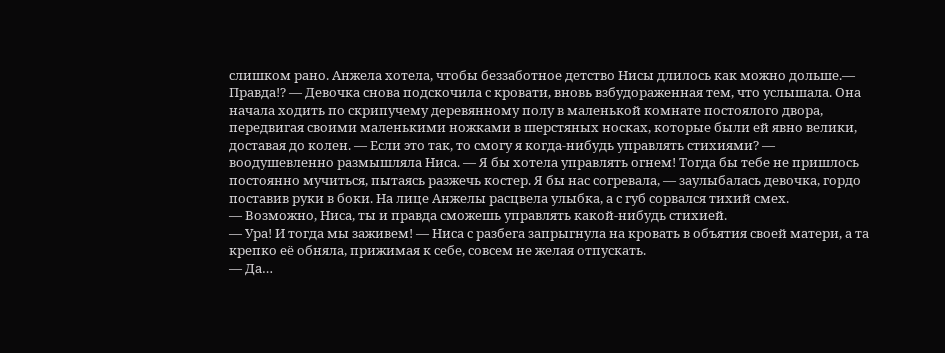слишком рано. Анжела хотела, чтобы беззаботное детство Нисы длилось как можно дольше.— Правда!? — Девочка снова подскочила с кровати, вновь взбудораженная тем, что услышала. Она начала ходить по скрипучему деревянному полу в маленькой комнате постоялого двора, передвигая своими маленькими ножками в шерстяных носках, которые были ей явно велики, доставая до колен. — Если это так, то смогу я когда-нибудь управлять стихиями? — воодушевленно размышляла Ниса. — Я бы хотела управлять огнем! Тогда бы тебе не пришлось постоянно мучиться, пытаясь разжечь костер. Я бы нас согревала, — заулыбалась девочка, гордо поставив руки в боки. На лице Анжелы расцвела улыбка, а с губ сорвался тихий смех.
— Возможно, Ниса, ты и правда сможешь управлять какой-нибудь стихией.
— Ура! И тогда мы заживем! — Ниса с разбега запрыгнула на кровать в объятия своей матери, а та крепко её обняла, прижимая к себе, совсем не желая отпускать.
— Да…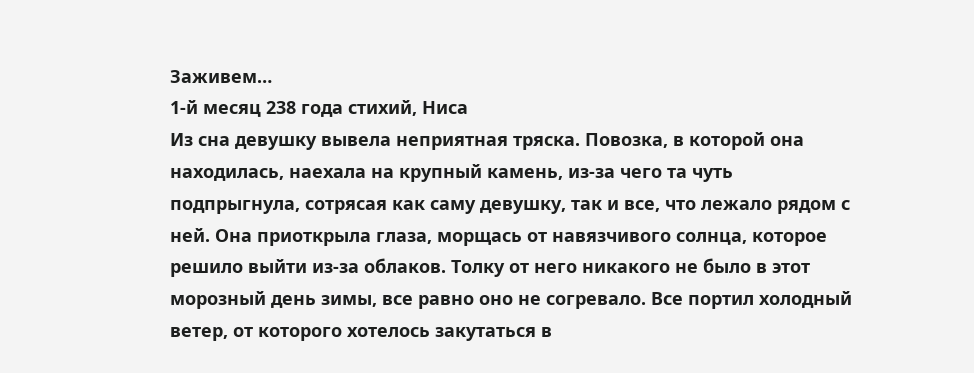Заживем…
1-й месяц 238 года стихий, Ниса
Из сна девушку вывела неприятная тряска. Повозка, в которой она находилась, наехала на крупный камень, из-за чего та чуть подпрыгнула, сотрясая как саму девушку, так и все, что лежало рядом с ней. Она приоткрыла глаза, морщась от навязчивого солнца, которое решило выйти из-за облаков. Толку от него никакого не было в этот морозный день зимы, все равно оно не согревало. Все портил холодный ветер, от которого хотелось закутаться в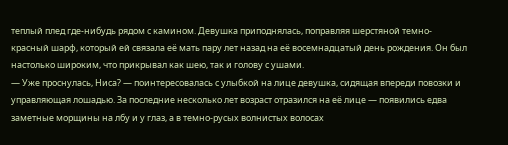теплый плед где-нибудь рядом с камином. Девушка приподнялась, поправляя шерстяной темно-красный шарф, который ей связала её мать пару лет назад на её восемнадцатый день рождения. Он был настолько широким, что прикрывал как шею, так и голову с ушами.
— Уже проснулась, Ниса? — поинтересовалась с улыбкой на лице девушка, сидящая впереди повозки и управляющая лошадью. За последние несколько лет возраст отразился на её лице — появились едва заметные морщины на лбу и у глаз, а в темно-русых волнистых волосах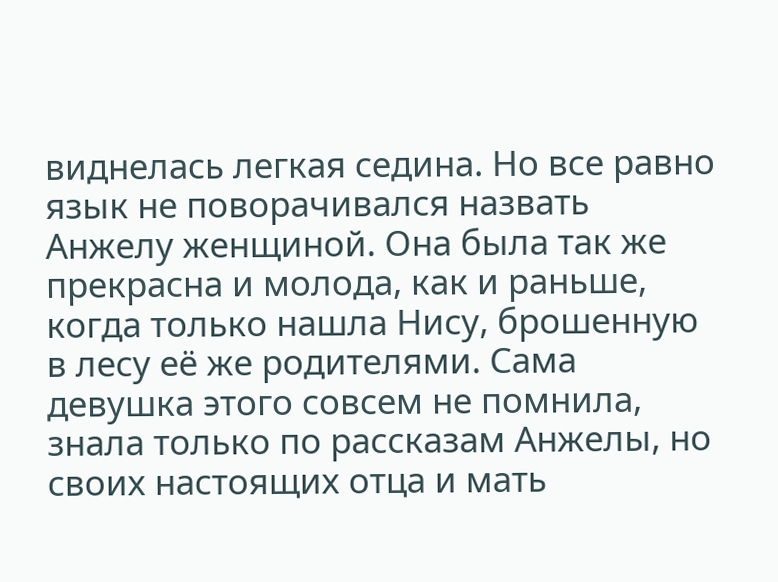виднелась легкая седина. Но все равно язык не поворачивался назвать Анжелу женщиной. Она была так же прекрасна и молода, как и раньше, когда только нашла Нису, брошенную в лесу её же родителями. Сама девушка этого совсем не помнила, знала только по рассказам Анжелы, но своих настоящих отца и мать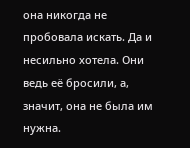она никогда не пробовала искать. Да и несильно хотела. Они ведь её бросили, а, значит, она не была им нужна.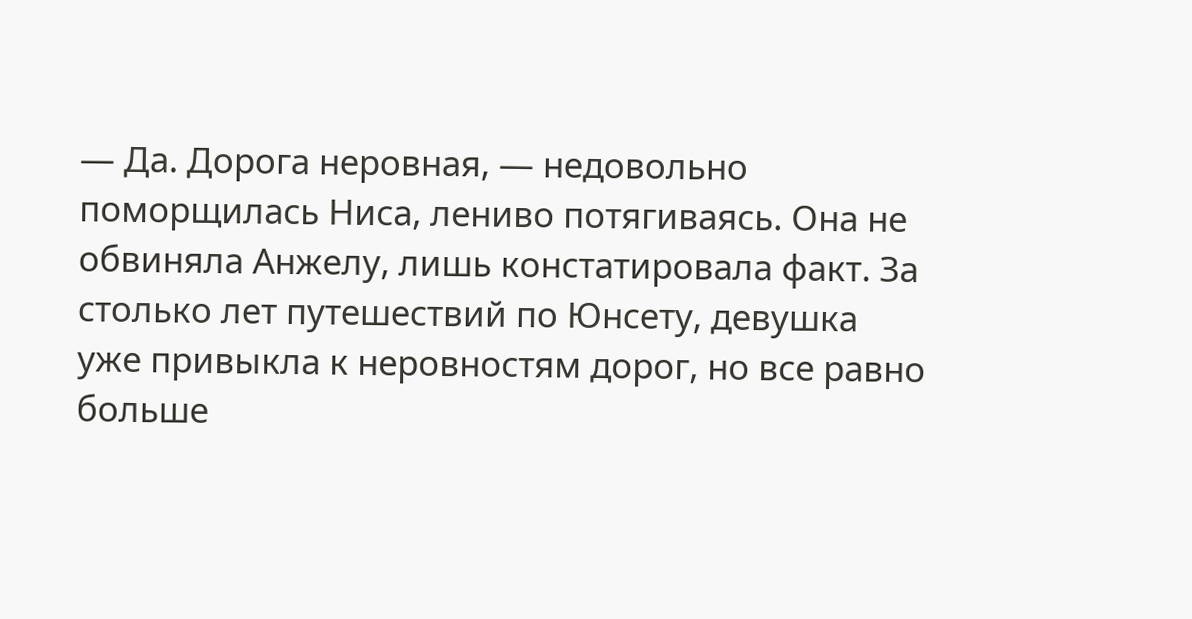— Да. Дорога неровная, — недовольно поморщилась Ниса, лениво потягиваясь. Она не обвиняла Анжелу, лишь констатировала факт. За столько лет путешествий по Юнсету, девушка уже привыкла к неровностям дорог, но все равно больше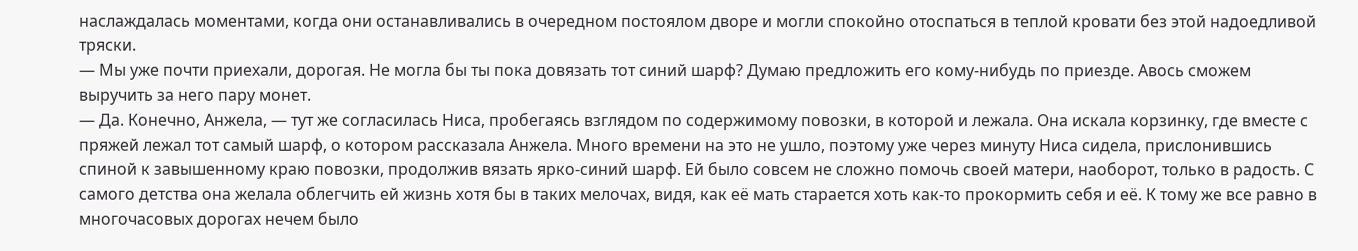наслаждалась моментами, когда они останавливались в очередном постоялом дворе и могли спокойно отоспаться в теплой кровати без этой надоедливой тряски.
— Мы уже почти приехали, дорогая. Не могла бы ты пока довязать тот синий шарф? Думаю предложить его кому-нибудь по приезде. Авось сможем выручить за него пару монет.
— Да. Конечно, Анжела, — тут же согласилась Ниса, пробегаясь взглядом по содержимому повозки, в которой и лежала. Она искала корзинку, где вместе с пряжей лежал тот самый шарф, о котором рассказала Анжела. Много времени на это не ушло, поэтому уже через минуту Ниса сидела, прислонившись спиной к завышенному краю повозки, продолжив вязать ярко-синий шарф. Ей было совсем не сложно помочь своей матери, наоборот, только в радость. С самого детства она желала облегчить ей жизнь хотя бы в таких мелочах, видя, как её мать старается хоть как-то прокормить себя и её. К тому же все равно в многочасовых дорогах нечем было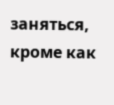заняться, кроме как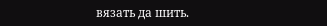вязать да шить.